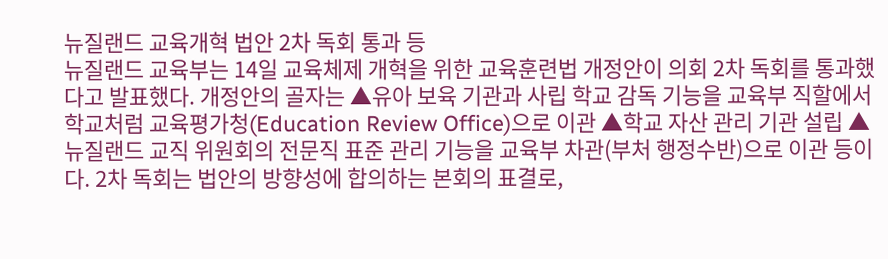뉴질랜드 교육개혁 법안 2차 독회 통과 등
뉴질랜드 교육부는 14일 교육체제 개혁을 위한 교육훈련법 개정안이 의회 2차 독회를 통과했다고 발표했다. 개정안의 골자는 ▲유아 보육 기관과 사립 학교 감독 기능을 교육부 직할에서 학교처럼 교육평가청(Education Review Office)으로 이관 ▲학교 자산 관리 기관 설립 ▲뉴질랜드 교직 위원회의 전문직 표준 관리 기능을 교육부 차관(부처 행정수반)으로 이관 등이다. 2차 독회는 법안의 방향성에 합의하는 본회의 표결로,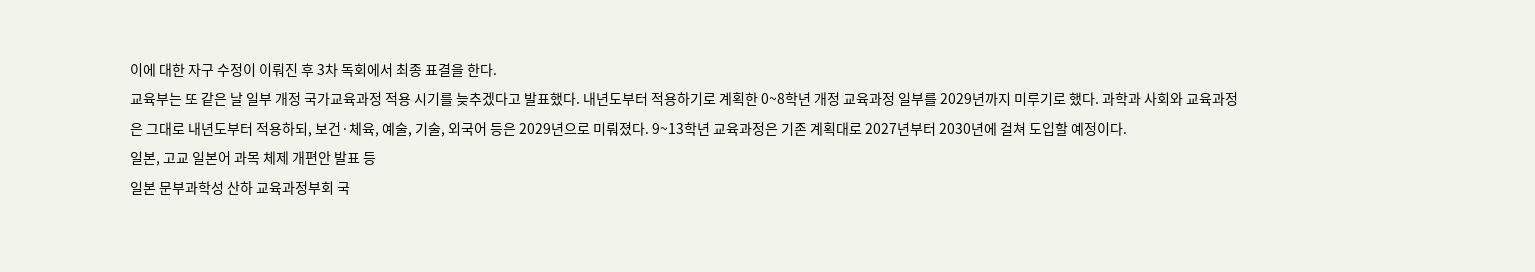이에 대한 자구 수정이 이뤄진 후 3차 독회에서 최종 표결을 한다.
교육부는 또 같은 날 일부 개정 국가교육과정 적용 시기를 늦추겠다고 발표했다. 내년도부터 적용하기로 계획한 0~8학년 개정 교육과정 일부를 2029년까지 미루기로 했다. 과학과 사회와 교육과정은 그대로 내년도부터 적용하되, 보건·체육, 예술, 기술, 외국어 등은 2029년으로 미뤄졌다. 9~13학년 교육과정은 기존 계획대로 2027년부터 2030년에 걸쳐 도입할 예정이다.
일본, 고교 일본어 과목 체제 개편안 발표 등
일본 문부과학성 산하 교육과정부회 국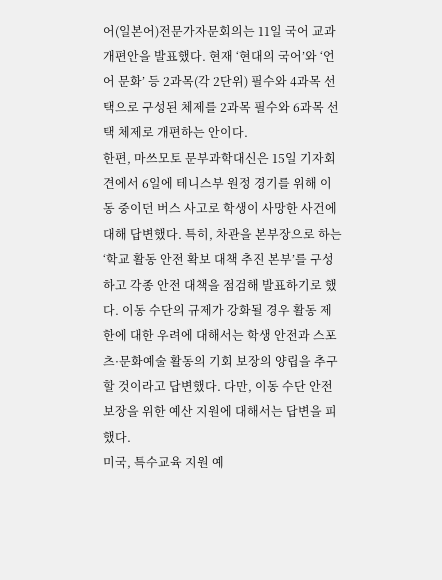어(일본어)전문가자문회의는 11일 국어 교과 개편안을 발표했다. 현재 ‘현대의 국어’와 ‘언어 문화’ 등 2과목(각 2단위) 필수와 4과목 선택으로 구성된 체제를 2과목 필수와 6과목 선택 체제로 개편하는 안이다.
한편, 마쓰모토 문부과학대신은 15일 기자회견에서 6일에 테니스부 원정 경기를 위해 이동 중이던 버스 사고로 학생이 사망한 사건에 대해 답변했다. 특히, 차관을 본부장으로 하는 ‘학교 활동 안전 확보 대책 추진 본부’를 구성하고 각종 안전 대책을 점검해 발표하기로 했다. 이동 수단의 규제가 강화될 경우 활동 제한에 대한 우려에 대해서는 학생 안전과 스포츠·문화예술 활동의 기회 보장의 양립을 추구할 것이라고 답변했다. 다만, 이동 수단 안전 보장을 위한 예산 지원에 대해서는 답변을 피했다.
미국, 특수교육 지원 예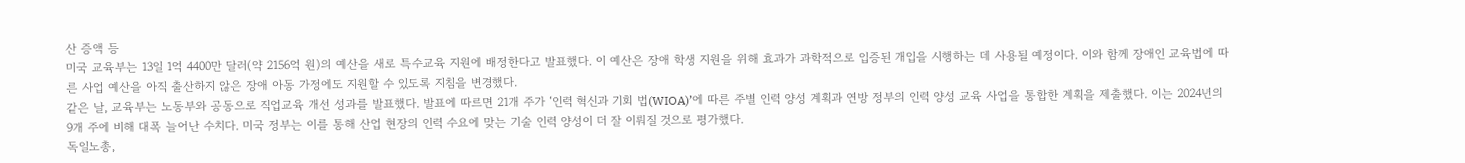산 증액 등
미국 교육부는 13일 1억 4400만 달러(약 2156억 원)의 예산을 새로 특수교육 지원에 배정한다고 발표했다. 이 예산은 장애 학생 지원을 위해 효과가 과학적으로 입증된 개입을 시행하는 데 사용될 예정이다. 이와 함께 장애인 교육법에 따른 사업 예산을 아직 출산하지 않은 장애 아동 가정에도 지원할 수 있도록 지침을 변경했다.
같은 날, 교육부는 노동부와 공동으로 직업교육 개선 성과를 발표했다. 발표에 따르면 21개 주가 ‘인력 혁신과 기회 법(WIOA)’에 따른 주별 인력 양성 계획과 연방 정부의 인력 양성 교육 사업을 통합한 계획을 제출했다. 이는 2024년의 9개 주에 비해 대폭 늘어난 수치다. 미국 정부는 이를 통해 산업 현장의 인력 수요에 맞는 기술 인력 양성이 더 잘 이뤄질 것으로 평가했다.
독일노총,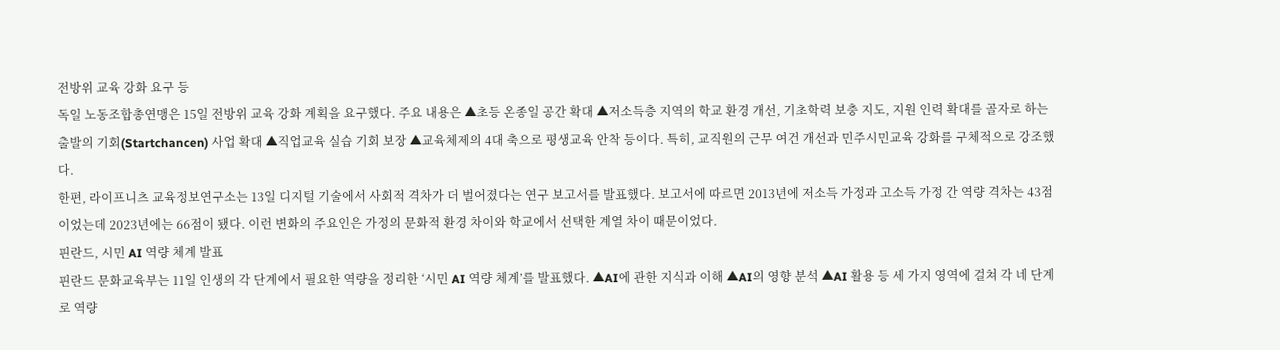전방위 교육 강화 요구 등
독일 노동조합총연맹은 15일 전방위 교육 강화 계획을 요구했다. 주요 내용은 ▲초등 온종일 공간 확대 ▲저소득층 지역의 학교 환경 개선, 기초학력 보충 지도, 지원 인력 확대를 골자로 하는 출발의 기회(Startchancen) 사업 확대 ▲직업교육 실습 기회 보장 ▲교육체제의 4대 축으로 평생교육 안착 등이다. 특히, 교직원의 근무 여건 개선과 민주시민교육 강화를 구체적으로 강조했다.
한편, 라이프니츠 교육정보연구소는 13일 디지털 기술에서 사회적 격차가 더 벌어졌다는 연구 보고서를 발표했다. 보고서에 따르면 2013년에 저소득 가정과 고소득 가정 간 역량 격차는 43점이었는데 2023년에는 66점이 됐다. 이런 변화의 주요인은 가정의 문화적 환경 차이와 학교에서 선택한 계열 차이 때문이었다.
핀란드, 시민 AI 역량 체계 발표
핀란드 문화교육부는 11일 인생의 각 단계에서 필요한 역량을 정리한 ‘시민 AI 역량 체계’를 발표했다. ▲AI에 관한 지식과 이해 ▲AI의 영향 분석 ▲AI 활용 등 세 가지 영역에 걸쳐 각 네 단계로 역량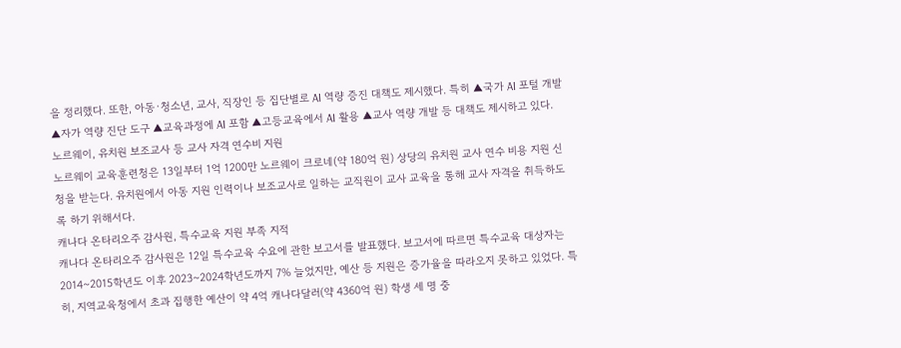을 정리했다. 또한, 아동·청소년, 교사, 직장인 등 집단별로 AI 역량 증진 대책도 제시했다. 특히 ▲국가 AI 포털 개발 ▲자가 역량 진단 도구 ▲교육과정에 AI 포함 ▲고등교육에서 AI 활용 ▲교사 역량 개발 등 대책도 제시하고 있다.
노르웨이, 유치원 보조교사 등 교사 자격 연수비 지원
노르웨이 교육훈련청은 13일부터 1억 1200만 노르웨이 크로네(약 180억 원) 상당의 유치원 교사 연수 비용 지원 신청을 받는다. 유치원에서 아동 지원 인력이나 보조교사로 일하는 교직원이 교사 교육을 통해 교사 자격을 취득하도록 하기 위해서다.
캐나다 온타리오주 감사원, 특수교육 지원 부족 지적
캐나다 온타리오주 감사원은 12일 특수교육 수요에 관한 보고서를 발표했다. 보고서에 따르면 특수교육 대상자는 2014~2015학년도 이후 2023~2024학년도까지 7% 늘었지만, 예산 등 지원은 증가율을 따라오지 못하고 있었다. 특히, 지역교육청에서 초과 집행한 예산이 약 4억 캐나다달러(약 4360억 원) 학생 세 명 중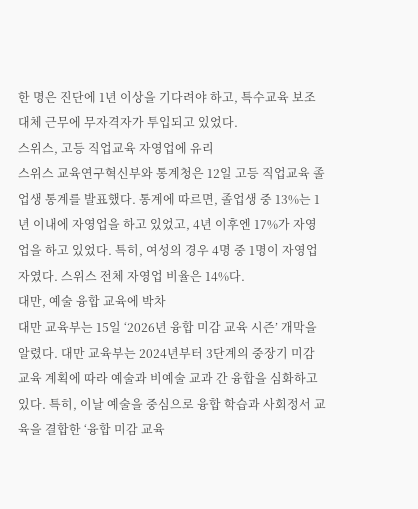한 명은 진단에 1년 이상을 기다려야 하고, 특수교육 보조 대체 근무에 무자격자가 투입되고 있었다.
스위스, 고등 직업교육 자영업에 유리
스위스 교육연구혁신부와 통계청은 12일 고등 직업교육 졸업생 통계를 발표했다. 통계에 따르면, 졸업생 중 13%는 1년 이내에 자영업을 하고 있었고, 4년 이후엔 17%가 자영업을 하고 있었다. 특히, 여성의 경우 4명 중 1명이 자영업자였다. 스위스 전체 자영업 비율은 14%다.
대만, 예술 융합 교육에 박차
대만 교육부는 15일 ‘2026년 융합 미감 교육 시즌’ 개막을 알렸다. 대만 교육부는 2024년부터 3단계의 중장기 미감 교육 계획에 따라 예술과 비예술 교과 간 융합을 심화하고 있다. 특히, 이날 예술을 중심으로 융합 학습과 사회정서 교육을 결합한 ‘융합 미감 교육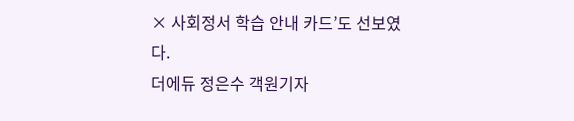× 사회정서 학습 안내 카드’도 선보였다.
더에듀 정은수 객원기자